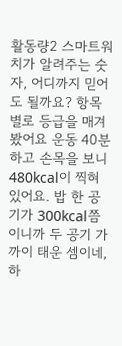활동량2 스마트워치가 알려주는 숫자, 어디까지 믿어도 될까요? 항목별로 등급을 매겨봤어요 운동 40분 하고 손목을 보니 480kcal이 찍혀 있어요. 밥 한 공기가 300kcal쯤이니까 두 공기 가까이 태운 셈이네, 하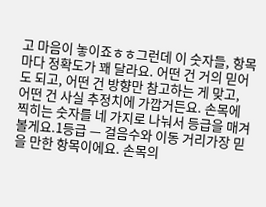고 마음이 놓이죠ㅎㅎ그런데 이 숫자들, 항목마다 정확도가 꽤 달라요. 어떤 건 거의 믿어도 되고, 어떤 건 방향만 참고하는 게 맞고, 어떤 건 사실 추정치에 가깝거든요. 손목에 찍히는 숫자를 네 가지로 나눠서 등급을 매겨볼게요.1등급 — 걸음수와 이동 거리가장 믿을 만한 항목이에요. 손목의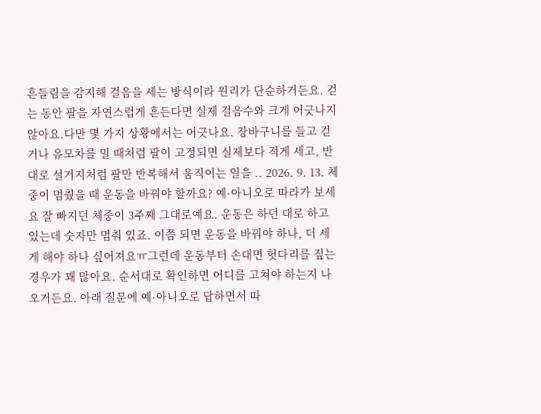흔들림을 감지해 걸음을 세는 방식이라 원리가 단순하거든요. 걷는 동안 팔을 자연스럽게 흔든다면 실제 걸음수와 크게 어긋나지 않아요.다만 몇 가지 상황에서는 어긋나요. 장바구니를 들고 걷거나 유모차를 밀 때처럼 팔이 고정되면 실제보다 적게 세고, 반대로 설거지처럼 팔만 반복해서 움직이는 일을 .. 2026. 9. 13. 체중이 멈췄을 때 운동을 바꿔야 할까요? 예·아니오로 따라가 보세요 잘 빠지던 체중이 3주째 그대로예요. 운동은 하던 대로 하고 있는데 숫자만 멈춰 있죠. 이쯤 되면 운동을 바꿔야 하나, 더 세게 해야 하나 싶어져요ㅠ그런데 운동부터 손대면 헛다리를 짚는 경우가 꽤 많아요. 순서대로 확인하면 어디를 고쳐야 하는지 나오거든요. 아래 질문에 예·아니오로 답하면서 따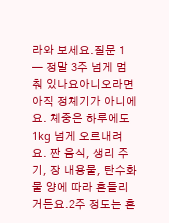라와 보세요.질문 1 — 정말 3주 넘게 멈춰 있나요아니오라면 아직 정체기가 아니에요. 체중은 하루에도 1kg 넘게 오르내려요. 짠 음식, 생리 주기, 장 내용물, 탄수화물 양에 따라 흔들리거든요.2주 정도는 흔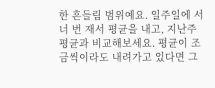한 흔들림 범위예요. 일주일에 서너 번 재서 평균을 내고, 지난주 평균과 비교해보세요. 평균이 조금씩이라도 내려가고 있다면 그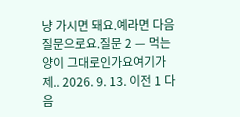냥 가시면 돼요.예라면 다음 질문으로요.질문 2 — 먹는 양이 그대로인가요여기가 제.. 2026. 9. 13. 이전 1 다음